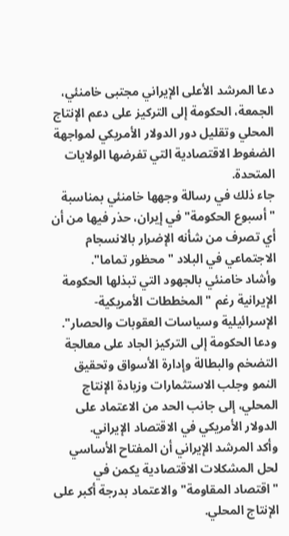دعا المرشد الأعلى الإيراني مجتبى خامنئي، الجمعة، الحكومة إلى التركيز على دعم الإنتاج المحلي وتقليل دور الدولار الأمريكي لمواجهة الضغوط الاقتصادية التي تفرضها الولايات المتحدة.
جاء ذلك في رسالة وجهها خامنئي بمناسبة "أسبوع الحكومة" في إيران، حذر فيها من أن أي تصرف من شأنه الإضرار بالانسجام الاجتماعي في البلاد "محظور تماما".
وأشاد خامنئي بالجهود التي تبذلها الحكومة الإيرانية رغم "المخططات الأمريكية-الإسرائيلية وسياسات العقوبات والحصار".
ودعا الحكومة إلى التركيز الجاد على معالجة التضخم والبطالة وإدارة الأسواق وتحقيق النمو وجلب الاستثمارات وزيادة الإنتاج المحلي، إلى جانب الحد من الاعتماد على الدولار الأمريكي في الاقتصاد الإيراني.
وأكد المرشد الإيراني أن المفتاح الأساسي لحل المشكلات الاقتصادية يكمن في "اقتصاد المقاومة" والاعتماد بدرجة أكبر على الإنتاج المحلي.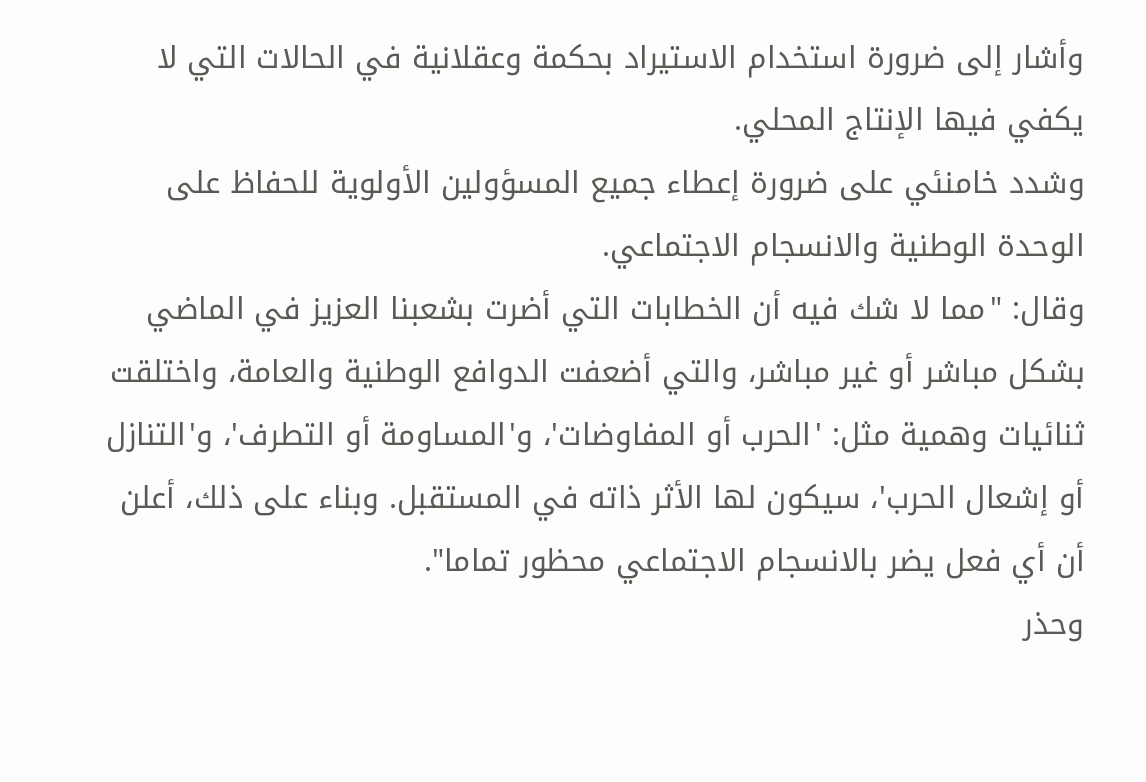وأشار إلى ضرورة استخدام الاستيراد بحكمة وعقلانية في الحالات التي لا يكفي فيها الإنتاج المحلي.
وشدد خامنئي على ضرورة إعطاء جميع المسؤولين الأولوية للحفاظ على الوحدة الوطنية والانسجام الاجتماعي.
وقال: "مما لا شك فيه أن الخطابات التي أضرت بشعبنا العزيز في الماضي بشكل مباشر أو غير مباشر، والتي أضعفت الدوافع الوطنية والعامة، واختلقت ثنائيات وهمية مثل: 'الحرب أو المفاوضات'، و'المساومة أو التطرف'، و'التنازل أو إشعال الحرب'، سيكون لها الأثر ذاته في المستقبل. وبناء على ذلك، أعلن أن أي فعل يضر بالانسجام الاجتماعي محظور تماما".
وحذر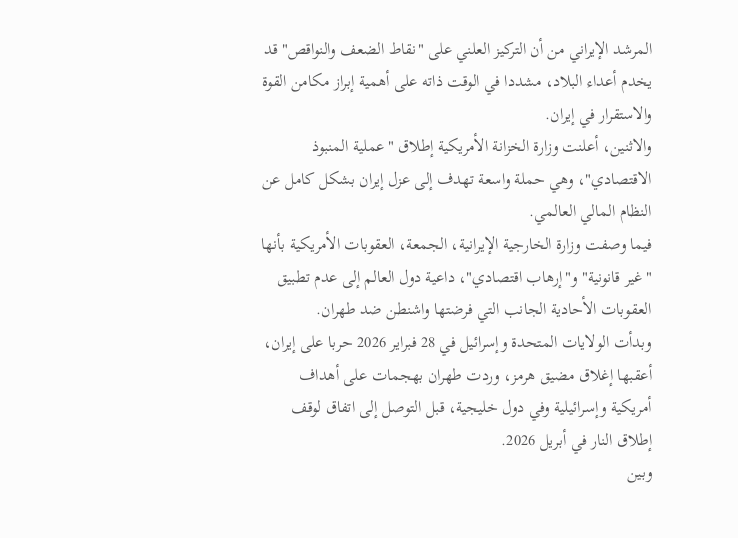المرشد الإيراني من أن التركيز العلني على "نقاط الضعف والنواقص" قد يخدم أعداء البلاد، مشددا في الوقت ذاته على أهمية إبراز مكامن القوة والاستقرار في إيران.
والاثنين، أعلنت وزارة الخزانة الأمريكية إطلاق "عملية المنبوذ الاقتصادي"، وهي حملة واسعة تهدف إلى عزل إيران بشكل كامل عن النظام المالي العالمي.
فيما وصفت وزارة الخارجية الإيرانية، الجمعة، العقوبات الأمريكية بأنها "غير قانونية" و"إرهاب اقتصادي"، داعية دول العالم إلى عدم تطبيق العقوبات الأحادية الجانب التي فرضتها واشنطن ضد طهران.
وبدأت الولايات المتحدة وإسرائيل في 28 فبراير 2026 حربا على إيران، أعقبها إغلاق مضيق هرمز، وردت طهران بهجمات على أهداف أمريكية وإسرائيلية وفي دول خليجية، قبل التوصل إلى اتفاق لوقف إطلاق النار في أبريل 2026.
وبين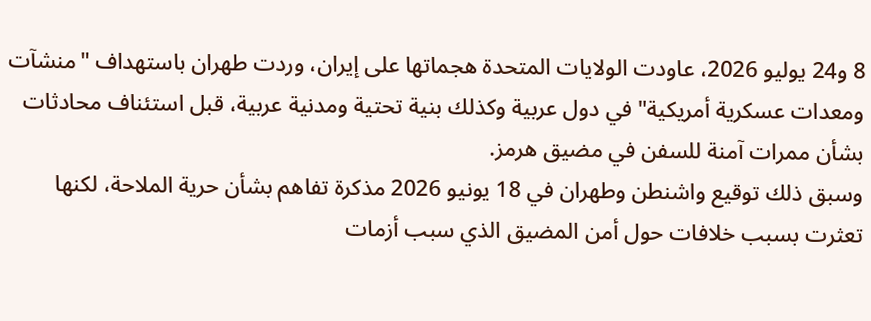8 و24 يوليو 2026، عاودت الولايات المتحدة هجماتها على إيران، وردت طهران باستهداف "منشآت ومعدات عسكرية أمريكية" في دول عربية وكذلك بنية تحتية ومدنية عربية، قبل استئناف محادثات بشأن ممرات آمنة للسفن في مضيق هرمز.
وسبق ذلك توقيع واشنطن وطهران في 18 يونيو 2026 مذكرة تفاهم بشأن حرية الملاحة، لكنها تعثرت بسبب خلافات حول أمن المضيق الذي سبب أزمات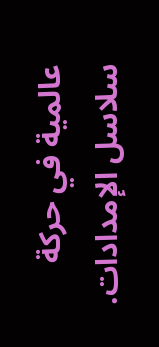عالمية في حركة سلاسل الإمدادات.